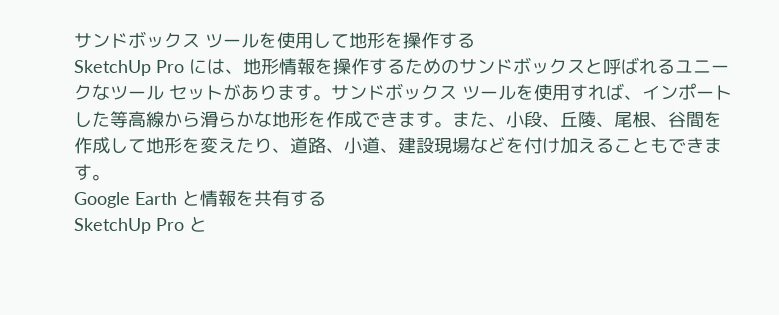サンドボックス ツールを使用して地形を操作する
SketchUp Pro には、地形情報を操作するためのサンドボックスと呼ばれるユニークなツール セットがあります。サンドボックス ツールを使用すれば、インポートした等高線から滑らかな地形を作成できます。また、小段、丘陵、尾根、谷間を作成して地形を変えたり、道路、小道、建設現場などを付け加えることもできます。
Google Earth と情報を共有する
SketchUp Pro と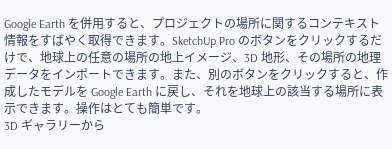Google Earth を併用すると、プロジェクトの場所に関するコンテキスト情報をすばやく取得できます。SketchUp Pro のボタンをクリックするだけで、地球上の任意の場所の地上イメージ、3D 地形、その場所の地理データをインポートできます。また、別のボタンをクリックすると、作成したモデルを Google Earth に戻し、それを地球上の該当する場所に表示できます。操作はとても簡単です。
3D ギャラリーから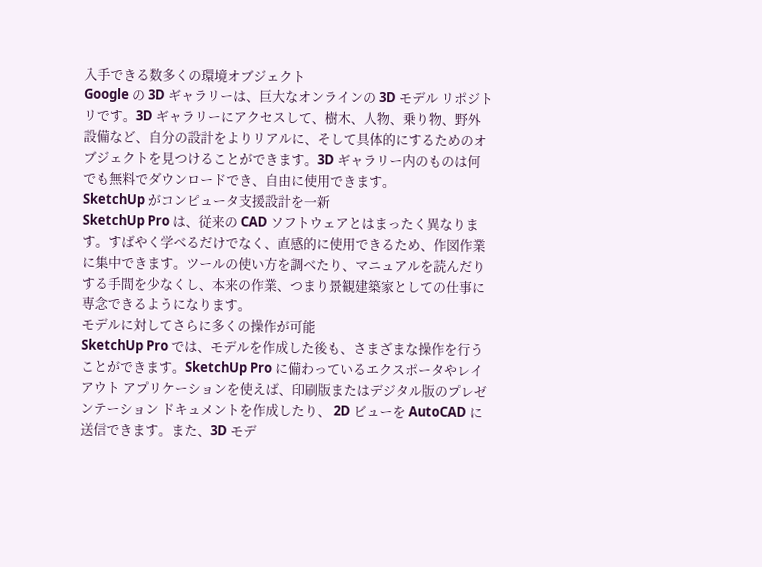入手できる数多くの環境オブジェクト
Google の 3D ギャラリーは、巨大なオンラインの 3D モデル リポジトリです。3D ギャラリーにアクセスして、樹木、人物、乗り物、野外設備など、自分の設計をよりリアルに、そして具体的にするためのオブジェクトを見つけることができます。3D ギャラリー内のものは何でも無料でダウンロードでき、自由に使用できます。
SketchUp がコンピュータ支援設計を一新
SketchUp Pro は、従来の CAD ソフトウェアとはまったく異なります。すばやく学べるだけでなく、直感的に使用できるため、作図作業に集中できます。ツールの使い方を調べたり、マニュアルを読んだりする手間を少なくし、本来の作業、つまり景観建築家としての仕事に専念できるようになります。
モデルに対してさらに多くの操作が可能
SketchUp Pro では、モデルを作成した後も、さまざまな操作を行うことができます。SketchUp Pro に備わっているエクスポータやレイアウト アプリケーションを使えば、印刷版またはデジタル版のプレゼンテーション ドキュメントを作成したり、 2D ビューを AutoCAD に送信できます。また、3D モデ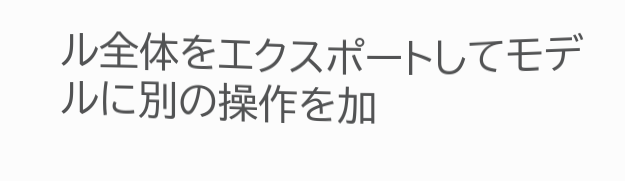ル全体をエクスポートしてモデルに別の操作を加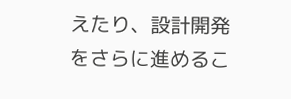えたり、設計開発をさらに進めるこ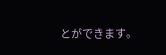とができます。